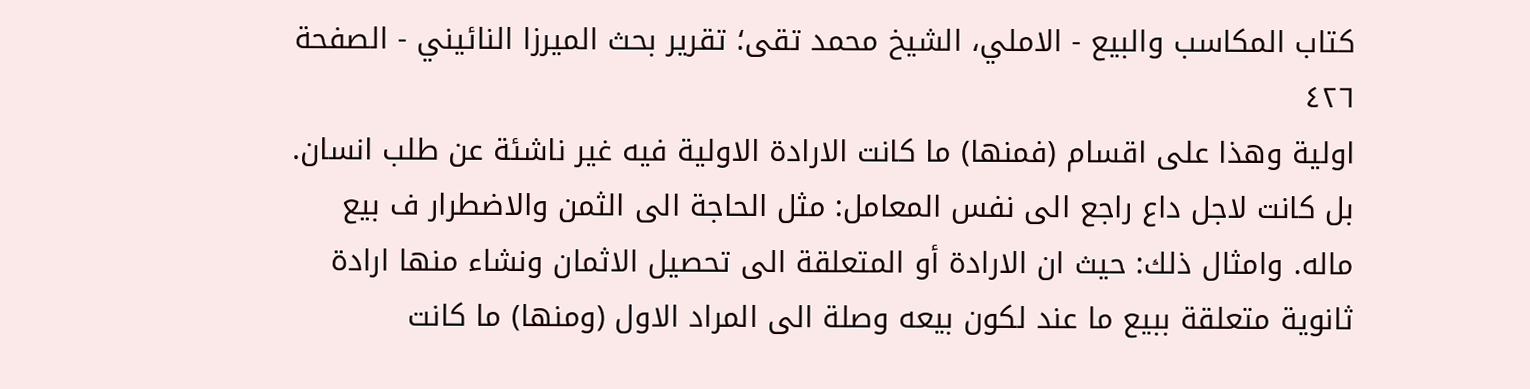كتاب المكاسب والبيع - الاملي، الشيخ محمد تقى؛ تقرير بحث الميرزا النائيني - الصفحة ٤٢٦
اولية وهذا على اقسام (فمنها) ما كانت الارادة الاولية فيه غير ناشئة عن طلب انسان. بل كانت لاجل داع راجع الى نفس المعامل: مثل الحاجة الى الثمن والاضطرار ف بيع ماله. وامثال ذلك: حيث ان الارادة أو المتعلقة الى تحصيل الاثمان ونشاء منها ارادة ثانوية متعلقة ببيع ما عند لكون بيعه وصلة الى المراد الاول (ومنها) ما كانت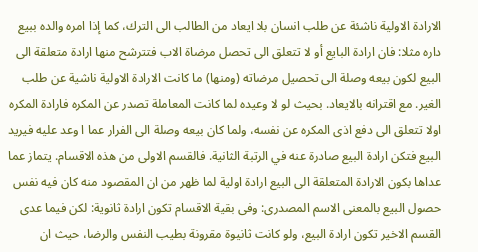الارادة الاولية ناشئة عن طلب انسان بلا ايعاد من الطالب الى الترك، كما إذا امره والده ببيع داره مثلا: فان ارادة البايع أو لا تتعلق الى تحصل مرضاة الاب فتترشح منها ارادة متعلقة الى البيع لكون بيعه وصلة الى تحصيل مرضاته (ومنها) ما كانت الارادة الاولية ناشية عن طلب الغير. مع اقترانه بالايعاد. بحيث لو لا وعيده لما كانت المعاملة تصدر عن المكره فارادة المكره اولا تتعلق الى دفع اذى المكره عن نفسه، ولما كان بيعه وصلة الى الفرار عما ا وعد عليه فيريد البيع فتكن ارادة البيع صادرة عنه في الرتبة الثانية. فالقسم الاولى من هذه الاقسام. يتماز عما عداها بكون الارادة المتعلقة الى البيع ارادة اولية لما ظهر من ان المقصود منه كان فيه نفس حصول البيع بالمعنى الاسم المصدرى: وفى بقية الاقسام تكون ارادة ثانوية: لكن فيما عدى القسم الاخير تكون ارادة البيع، ولو كانت ثانيوة مقرونة بطيب النفس والرضا، حيث ان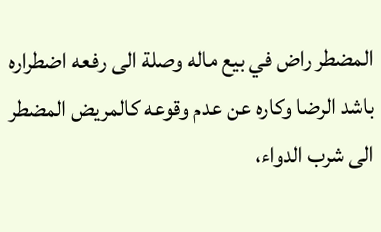المضطر راض في بيع ماله وصلة الى رفعه اضطراره باشد الرضا وكاره عن عدم وقوعه كالمريض المضطر الى شرب الدواء،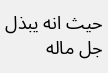حيث انه يبذل جل ماله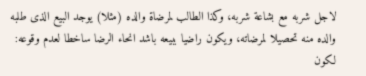لاجل شربه مع بشاعة شربه، وكذا الطالب لمرضاة والده (مثلا) يوجد البيع الذى طلبه والده منه تحصيلا لمرضاته، ويكون راضيا ببيعه باشد انحاء الرضا ساخطا لعدم وقوعه: لكون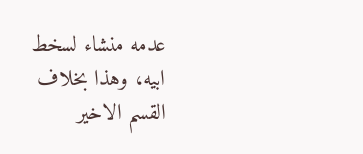عدمه منشاء لسخط ابيه، وهذا بخلاف القسم الاخير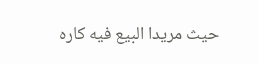حيث مريدا البيع فيه كاره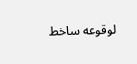لوقوعه ساخط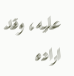عليه، وقد اراده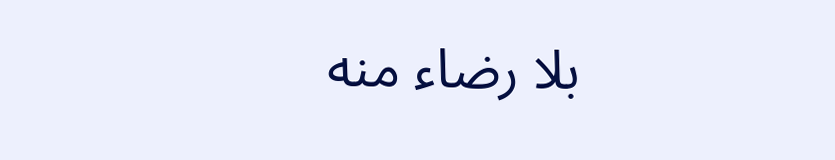بلا رضاء منه